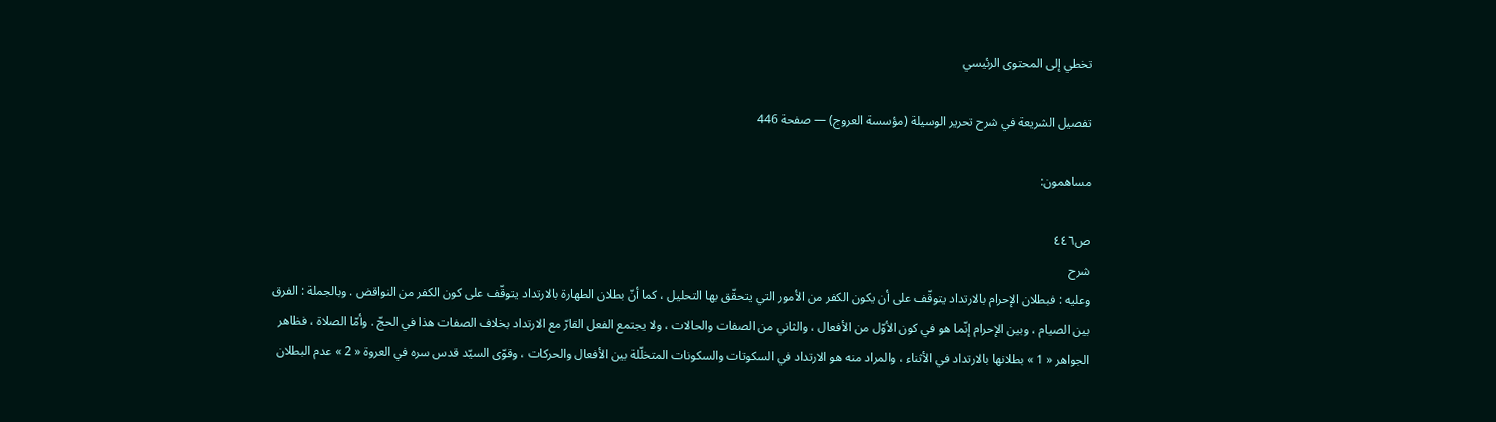تخطي إلى المحتوى الرئيسي

تفصيل الشريعة في شرح تحرير الوسيلة (مؤسسة العروج) — صفحة 446

مساهمون:

ص٤٤٦
شرح
وعليه : فبطلان الإحرام بالارتداد يتوقّف على أن يكون الكفر من الأمور التي يتحقّق بها التحليل ، كما أنّ بطلان الطهارة بالارتداد يتوقّف على كون الكفر من النواقض . وبالجملة : الفرق بين الصيام ، وبين الإحرام إنّما هو في كون الأوّل من الأفعال ، والثاني من الصفات والحالات ، ولا يجتمع الفعل القارّ مع الارتداد بخلاف الصفات هذا في الحجّ . وأمّا الصلاة ، فظاهر الجواهر « 1 » بطلانها بالارتداد في الأثناء ، والمراد منه هو الارتداد في السكوتات والسكونات المتخلّلة بين الأفعال والحركات ، وقوّى السيّد قدس سره في العروة « 2 » عدم البطلان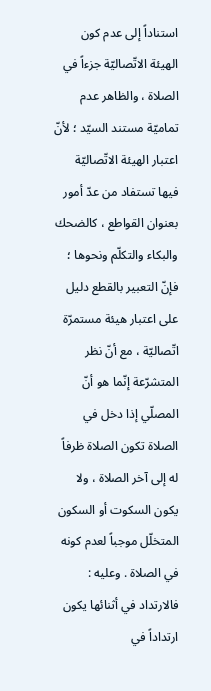استناداً إلى عدم كون الهيئة الاتّصاليّة جزءاً في الصلاة ، والظاهر عدم تماميّة مستند السيّد ؛ لأنّ اعتبار الهيئة الاتّصاليّة فيها تستفاد من عدّ أمور بعنوان القواطع ، كالضحك والبكاء والتكلّم ونحوها ؛ فإنّ التعبير بالقطع دليل على اعتبار هيئة مستمرّة اتّصاليّة ، مع أنّ نظر المتشرّعة إنّما هو أنّ المصلّي إذا دخل في الصلاة تكون الصلاة ظرفاً له إلى آخر الصلاة ، ولا يكون السكوت أو السكون المتخلّل موجباً لعدم كونه في الصلاة . وعليه : فالارتداد في أثنائها يكون ارتداداً في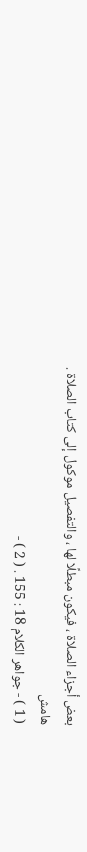بعض أجزاء الصلاة ، فيكون مبطلًا لها ، والتفصيل موكول إلى كتاب الصلاة .
هامش
( 1 ) - جواهر الكلام 18 : 155 . ( 2 ) -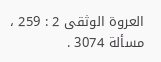العروة الوثقى 2 : 259 ، مسألة 3074 .